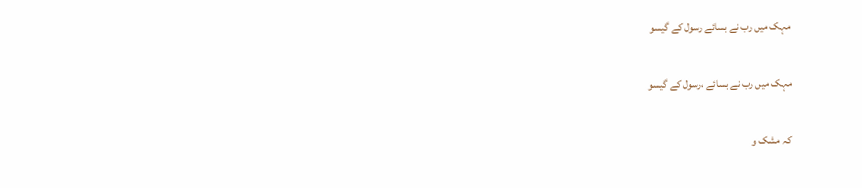مہک میں رب نے بسائے رسول کے گیسو

مہک میں رب نے بسائے ،رسول کے گیسو

کہ مشک و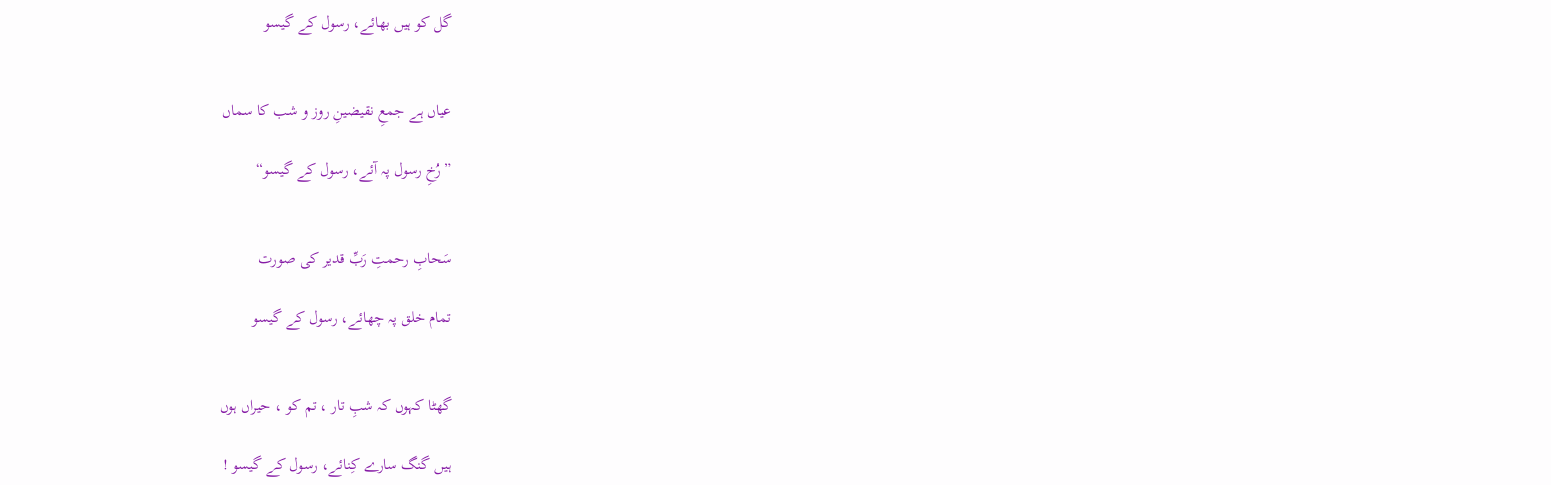گل کو ہیں بھائے، رسول کے گیسو


عیاں ہے جمعِ نقیضینِ روز و شب کا سماں

”رُخِ رسول پہ آئے، رسول کے گیسو“


سَحابِ رحمتِ رَبِّ قدیر کی صورت

تمام خلق پہ چھائے، رسول کے گیسو


گھٹا کہوں کہ شبِ تار ، تم کو ، حیراں ہوں

ہیں گنگ سارے کِنائے، رسول کے گیسو !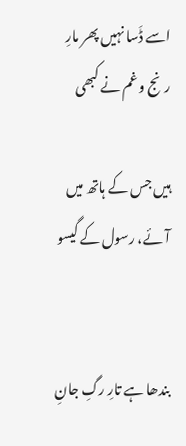اسے ڈَسا نہیں پھر مارِ رنج و غم نے کبھی

ہیں جس کے ہاتھ میں آئے، رسول کے گیسو


بندھا ہے تارِ رگِ جانِ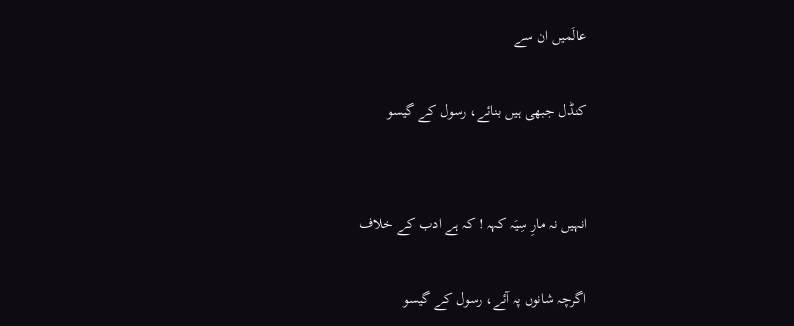عالَمیں ان سے

کنڈل جبھی ہیں بنائے، رسول کے گیسو


انہیں نہ مارِ سِیَہ کہہ ! کہ ہے ادب کے خلاف

اگرچہ شانوں پہ آئے، رسول کے گیسو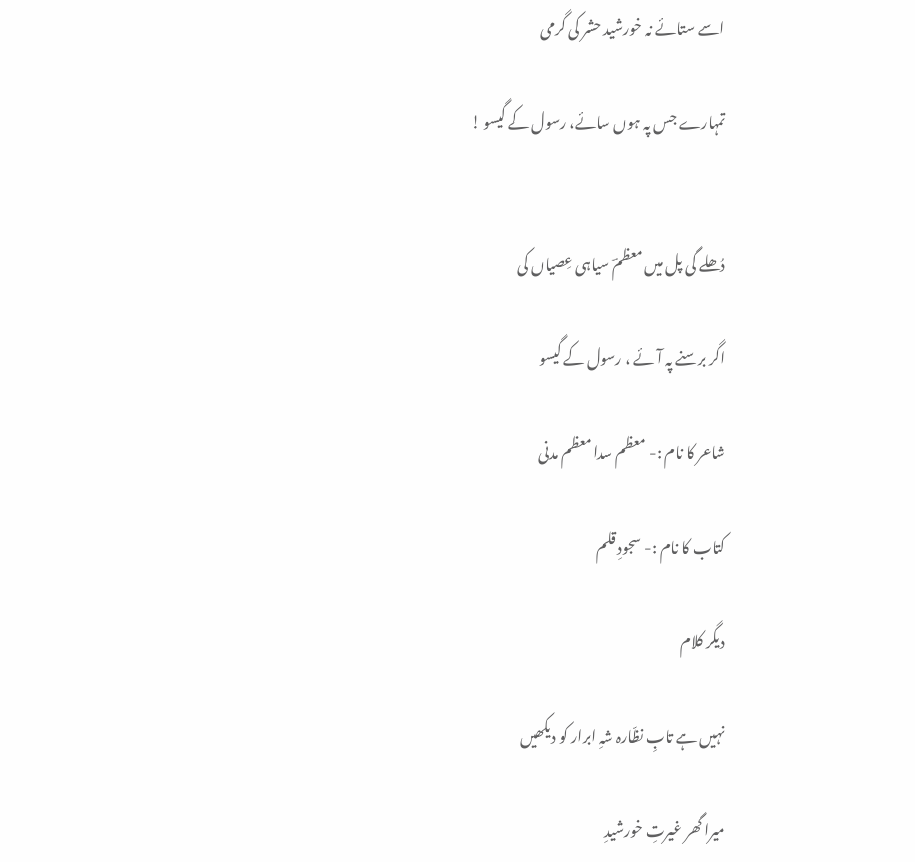اسے ستائے نہ خورشید حشر کی گرمی

تمہارے جس پہ ہوں سائے، رسول کے گیسو !


دُھلے گی پل میں معظمؔ سیاہی عِصیاں کی

اگر برسنے پہ آئے ، رسول کے گیسو

شاعر کا نام :- معظم سدا معظم مدنی

کتاب کا نام :- سجودِ قلم

دیگر کلام

نہیں ہے تابِ نظّارہ شہِ ابرار کو دیکھیں

میرا گھر غیرتِ خورشیدِ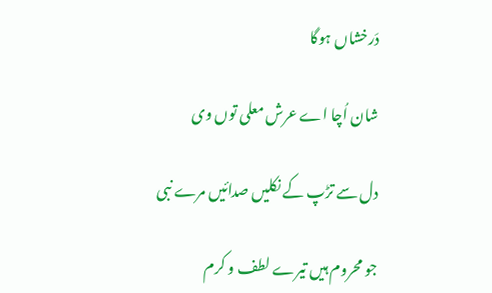دَرخشاں ہوگا

شان اُچا اے عرش معلی توں وی

دل سے تڑپ کے نکلیں صدائیں مرے نبی

جو محروم ہیں تیرے لطف و کرم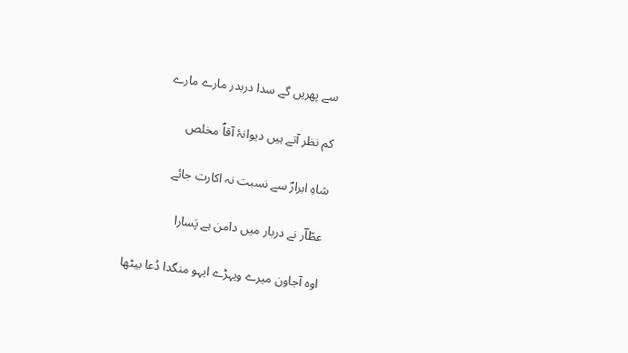سے پھریں گے سدا دربدر مارے مارے

کم نظر آتے ہیں دیوانۂ آقاؐ مخلص

شاہِ ابرارؐ سے نسبت نہ اکارت جائے

عطّاؔر نے دربار میں دامن ہے پَسارا

اوہ آجاون میرے ویہڑے ایہو منگدا دُعا بیٹھا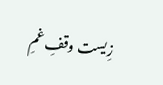زِیست وقفِ غمِ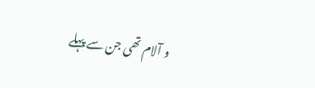و آلام تھی جن سے پہلے